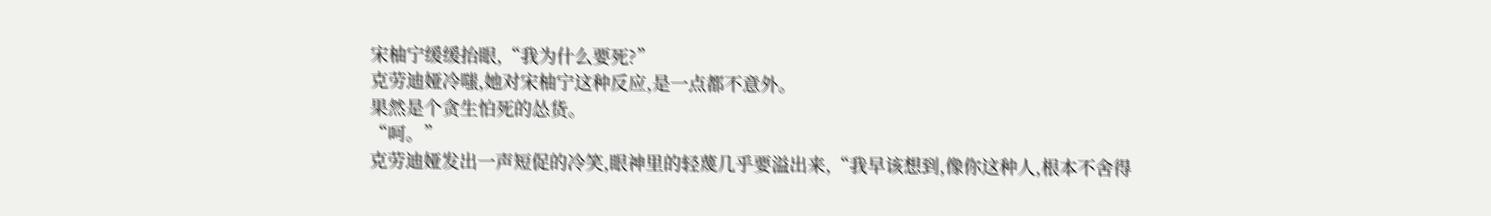宋柚宁缓缓抬眼,“我为什么要死?”
克劳迪娅冷嗤,她对宋柚宁这种反应,是一点都不意外。
果然是个贪生怕死的怂货。
“呵。”
克劳迪娅发出一声短促的冷笑,眼神里的轻蔑几乎要溢出来,“我早该想到,像你这种人,根本不舍得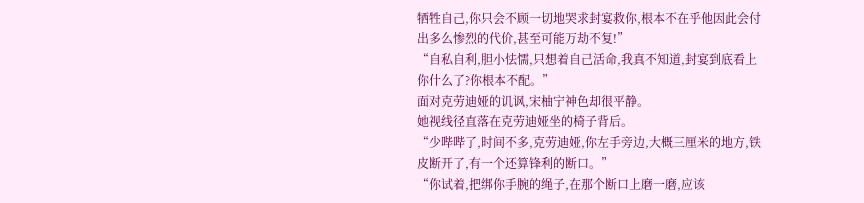牺牲自己,你只会不顾一切地哭求封宴救你,根本不在乎他因此会付出多么惨烈的代价,甚至可能万劫不复!”
“自私自利,胆小怯懦,只想着自己活命,我真不知道,封宴到底看上你什么了?你根本不配。”
面对克劳迪娅的讥讽,宋柚宁神色却很平静。
她视线径直落在克劳迪娅坐的椅子背后。
“少哔哔了,时间不多,克劳迪娅,你左手旁边,大概三厘米的地方,铁皮断开了,有一个还算锋利的断口。”
“你试着,把绑你手腕的绳子,在那个断口上磨一磨,应该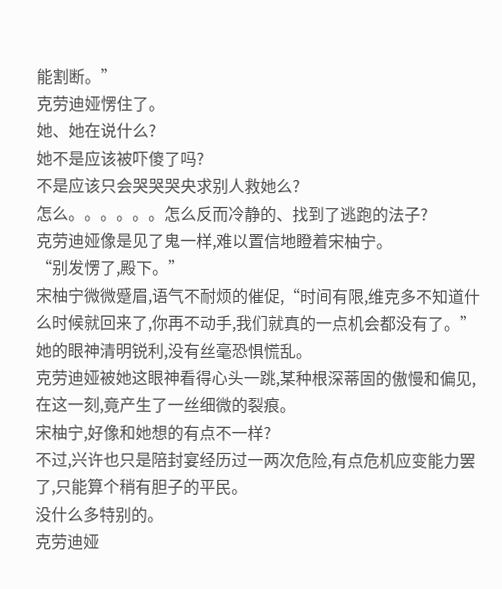能割断。”
克劳迪娅愣住了。
她、她在说什么?
她不是应该被吓傻了吗?
不是应该只会哭哭哭央求别人救她么?
怎么。。。。。。怎么反而冷静的、找到了逃跑的法子?
克劳迪娅像是见了鬼一样,难以置信地瞪着宋柚宁。
“别发愣了,殿下。”
宋柚宁微微蹙眉,语气不耐烦的催促,“时间有限,维克多不知道什么时候就回来了,你再不动手,我们就真的一点机会都没有了。”
她的眼神清明锐利,没有丝毫恐惧慌乱。
克劳迪娅被她这眼神看得心头一跳,某种根深蒂固的傲慢和偏见,在这一刻,竟产生了一丝细微的裂痕。
宋柚宁,好像和她想的有点不一样?
不过,兴许也只是陪封宴经历过一两次危险,有点危机应变能力罢了,只能算个稍有胆子的平民。
没什么多特别的。
克劳迪娅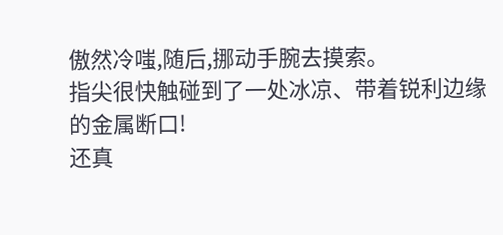傲然冷嗤,随后,挪动手腕去摸索。
指尖很快触碰到了一处冰凉、带着锐利边缘的金属断口!
还真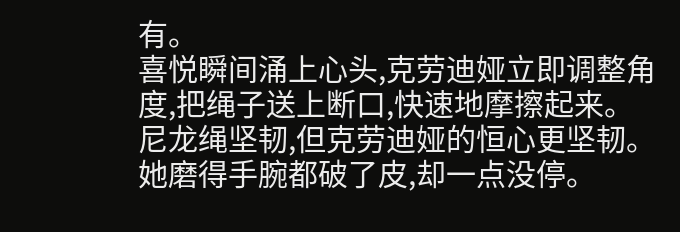有。
喜悦瞬间涌上心头,克劳迪娅立即调整角度,把绳子送上断口,快速地摩擦起来。
尼龙绳坚韧,但克劳迪娅的恒心更坚韧。
她磨得手腕都破了皮,却一点没停。